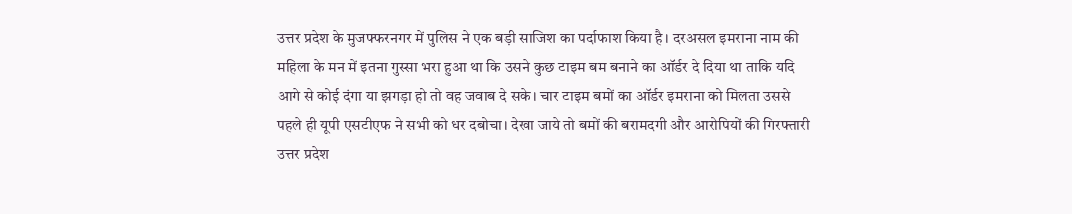उत्तर प्रदेश के मुजफ्फरनगर में पुलिस ने एक बड़ी साजिश का पर्दाफाश किया है। दरअसल इमराना नाम की महिला के मन में इतना गुस्सा भरा हुआ था कि उसने कुछ टाइम बम बनाने का ऑर्डर दे दिया था ताकि यदि आगे से कोई दंगा या झगड़ा हो तो वह जवाब दे सके। चार टाइम बमों का ऑर्डर इमराना को मिलता उससे पहले ही यूपी एसटीएफ ने सभी को धर दबोचा। देखा जाये तो बमों की बरामदगी और आरोपियों की गिरफ्तारी उत्तर प्रदेश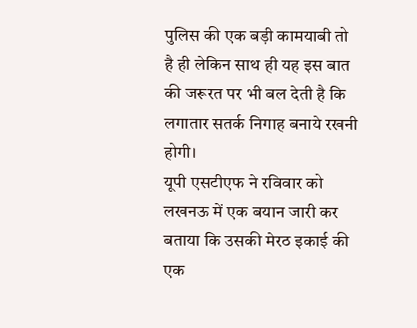पुलिस की एक बड़ी कामयाबी तो है ही लेकिन साथ ही यह इस बात की जरूरत पर भी बल देती है कि लगातार सतर्क निगाह बनाये रखनी होगी।
यूपी एसटीएफ ने रविवार को लखनऊ में एक बयान जारी कर बताया कि उसकी मेरठ इकाई की एक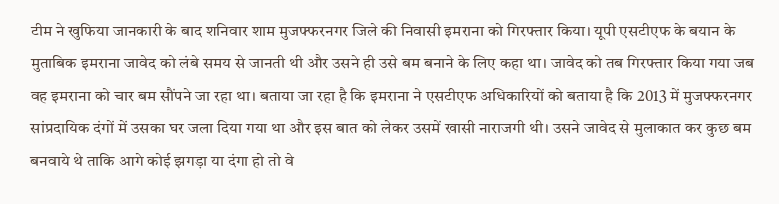टीम ने खुफिया जानकारी के बाद शनिवार शाम मुजफ्फरनगर जिले की निवासी इमराना को गिरफ्तार किया। यूपी एसटीएफ के बयान के मुताबिक इमराना जावेद को लंबे समय से जानती थी और उसने ही उसे बम बनाने के लिए कहा था। जावेद को तब गिरफ्तार किया गया जब वह इमराना को चार बम सौंपने जा रहा था। बताया जा रहा है कि इमराना ने एसटीएफ अधिकारियों को बताया है कि 2013 में मुजफ्फरनगर सांप्रदायिक दंगों में उसका घर जला दिया गया था और इस बात को लेकर उसमें खासी नाराजगी थी। उसने जावेद से मुलाकात कर कुछ बम बनवाये थे ताकि आगे कोई झगड़ा या दंगा हो तो वे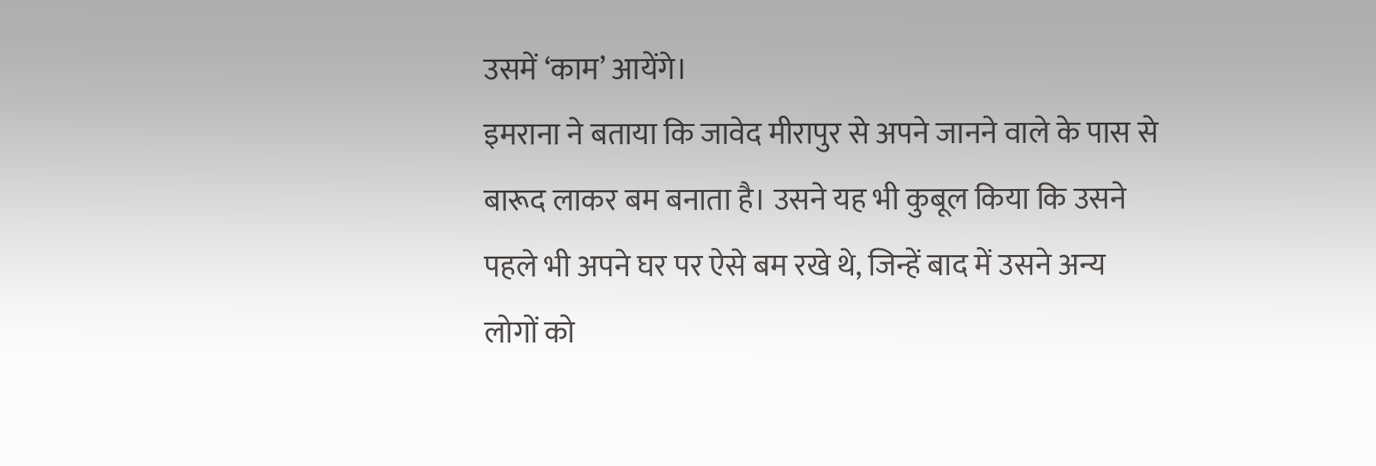उसमें ‘काम’ आयेंगे।
इमराना ने बताया कि जावेद मीरापुर से अपने जानने वाले के पास से बारूद लाकर बम बनाता है। उसने यह भी कुबूल किया कि उसने पहले भी अपने घर पर ऐसे बम रखे थे, जिन्हें बाद में उसने अन्य लोगों को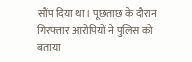सौंप दिया था। पूछताछ के दौरान गिरफ्तार आरोपियों ने पुलिस को बताया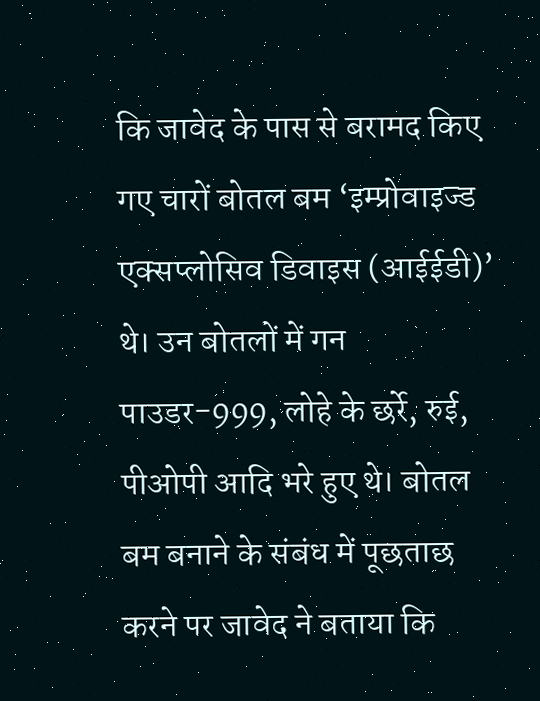कि जावेद के पास से बरामद किए गए चारों बोतल बम ‘इम्प्रोवाइज्ड एक्सप्लोसिव डिवाइस (आईईडी)’ थे। उन बोतलों में गन पाउडर-999, लोहे के छर्रे, रुई, पीओपी आदि भरे हुए थे। बोतल बम बनाने के संबंध में पूछताछ करने पर जावेद ने बताया कि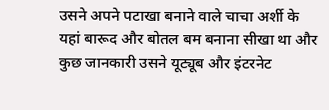उसने अपने पटाखा बनाने वाले चाचा अर्शी के यहां बारूद और बोतल बम बनाना सीखा था और कुछ जानकारी उसने यूट्यूब और इंटरनेट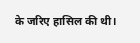के जरिए हासिल की थी।